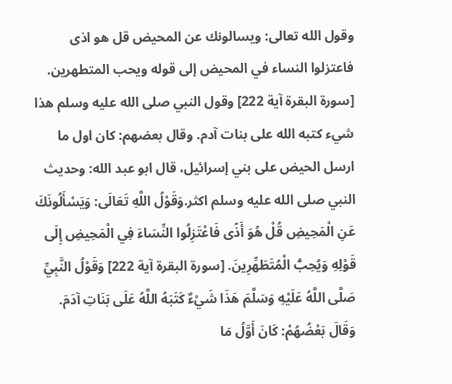وقول الله تعالى: ويسالونك عن المحيض قل هو اذى فاعتزلوا النساء في المحيض إلى قوله ويحب المتطهرين. [سورة البقرة آية 222] وقول النبي صلى الله عليه وسلم هذا شيء كتبه الله على بنات آدم. وقال بعضهم: كان اول ما ارسل الحيض على بني إسرائيل، قال ابو عبد الله: وحديث النبي صلى الله عليه وسلم اكثر.وَقَوْلُ اللَّهِ تَعَالَى: وَيَسْأَلُونَكَ عَنِ الْمَحِيضِ قُلْ هُوَ أَذًى فَاعْتَزِلُوا النِّسَاءَ فِي الْمَحِيضِ إِلَى قَوْلِهِ وَيُحِبُّ الْمُتَطَهِّرِينَ. [سورة البقرة آية 222] وَقَوْلُ النَّبِيِّ صَلَّى اللَّهُ عَلَيْهِ وَسَلَّمَ هَذَا شَيْءٌ كَتَبَهُ اللَّهُ عَلَى بَنَاتِ آدَمَ. وَقَالَ بَعْضُهُمْ: كَانَ أَوَّلُ مَا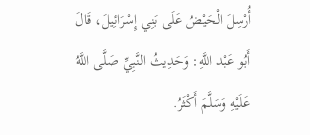أُرْسِلَ الْحَيْضُ عَلَى بَنِي إِسْرَائِيلَ، قَالَ أَبُو عَبْد اللَّهِ: وَحَدِيثُ النَّبِيِّ صَلَّى اللَّهُ عَلَيْهِ وَسَلَّمَ أَكْثَرُ.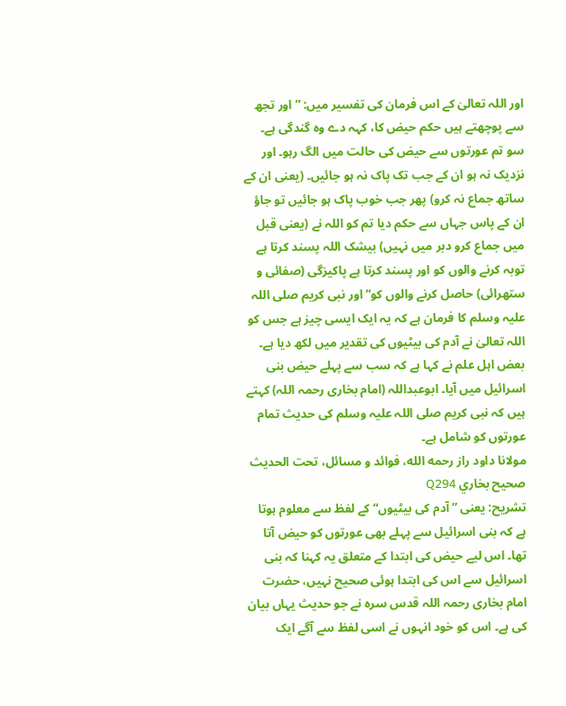اور اللہ تعالیٰ کے اس فرمان کی تفسیر میں: ”اور تجھ سے پوچھتے ہیں حکم حیض کا، کہہ دے وہ گندگی ہے۔ سو تم عورتوں سے حیض کی حالت میں الگ رہو۔ اور نزدیک نہ ہو ان کے جب تک پاک نہ ہو جائیں۔ (یعنی ان کے ساتھ جماع نہ کرو) پھر جب خوب پاک ہو جائیں تو جاؤ ان کے پاس جہاں سے حکم دیا تم کو اللہ نے (یعنی قبل میں جماع کرو دبر میں نہیں) بیشک اللہ پسند کرتا ہے توبہ کرنے والوں کو اور پسند کرتا ہے پاکیزگی (صفائی و ستھرائی) حاصل کرنے والوں کو“ اور نبی کریم صلی اللہ علیہ وسلم کا فرمان ہے کہ یہ ایک ایسی چیز ہے جس کو اللہ تعالیٰ نے آدم کی بیٹیوں کی تقدیر میں لکھ دیا ہے۔ بعض اہل علم نے کہا ہے کہ سب سے پہلے حیض بنی اسرائیل میں آیا۔ ابوعبداللہ (امام بخاری رحمہ اللہ) کہتے ہیں کہ نبی کریم صلی اللہ علیہ وسلم کی حدیث تمام عورتوں کو شامل ہے۔
مولانا داود راز رحمه الله، فوائد و مسائل، تحت الحديث صحيح بخاري Q294
تشریح: یعنی ”آدم کی بیٹیوں“ کے لفظ سے معلوم ہوتا ہے کہ بنی اسرائیل سے پہلے بھی عورتوں کو حیض آتا تھا۔ اس لیے حیض کی ابتدا کے متعلق یہ کہنا کہ بنی اسرائیل سے اس کی ابتدا ہوئی صحیح نہیں، حضرت امام بخاری رحمہ اللہ قدس سرہ نے جو حدیث یہاں بیان کی ہے۔ اس کو خود انہوں نے اسی لفظ سے آگے ایک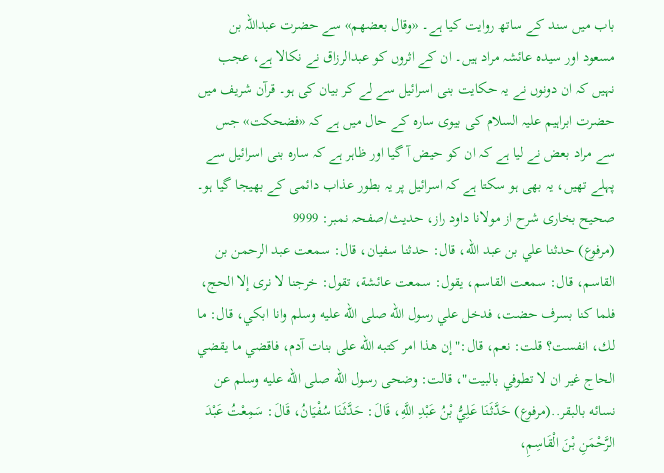باب میں سند کے ساتھ روایت کیا ہے۔ «وقال بعضهم» سے حضرت عبداللہ بن مسعود اور سیدہ عائشہ مراد ہیں۔ ان کے اثروں کو عبدالرزاق نے نکالا ہے، عجب نہیں کہ ان دونوں نے یہ حکایت بنی اسرائیل سے لے کر بیان کی ہو۔ قرآن شریف میں حضرت ابراہیم علیہ السلام کی بیوی سارہ کے حال میں ہے کہ «فضحكت» جس سے مراد بعض نے لیا ہے کہ ان کو حیض آ گیا اور ظاہر ہے کہ سارہ بنی اسرائیل سے پہلے تھیں، یہ بھی ہو سکتا ہے کہ اسرائیل پر یہ بطور عذاب دائمی کے بھیجا گیا ہو۔
صحیح بخاری شرح از مولانا داود راز، حدیث/صفحہ نمبر: 9999
(مرفوع) حدثنا علي بن عبد الله، قال: حدثنا سفيان، قال: سمعت عبد الرحمن بن القاسم، قال: سمعت القاسم، يقول: سمعت عائشة، تقول: خرجنا لا نرى إلا الحج، فلما كنا بسرف حضت، فدخل علي رسول الله صلى الله عليه وسلم وانا ابكي، قال: ما لك، انفست؟ قلت: نعم، قال:"إن هذا امر كتبه الله على بنات آدم، فاقضي ما يقضي الحاج غير ان لا تطوفي بالبيت"، قالت: وضحى رسول الله صلى الله عليه وسلم عن نسائه بالبقر..(مرفوع) حَدَّثَنَا عَلِيُّ بْنُ عَبْدِ اللَّهِ، قَالَ: حَدَّثَنَا سُفْيَانُ، قَالَ: سَمِعْتُ عَبْدَ الرَّحْمَنِ بْنَ الْقَاسِمِ،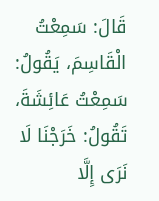قَالَ: سَمِعْتُ الْقَاسِمَ، يَقُولُ: سَمِعْتُ عَائِشَةَ، تَقُولُ: خَرَجْنَا لَا نَرَى إِلَّا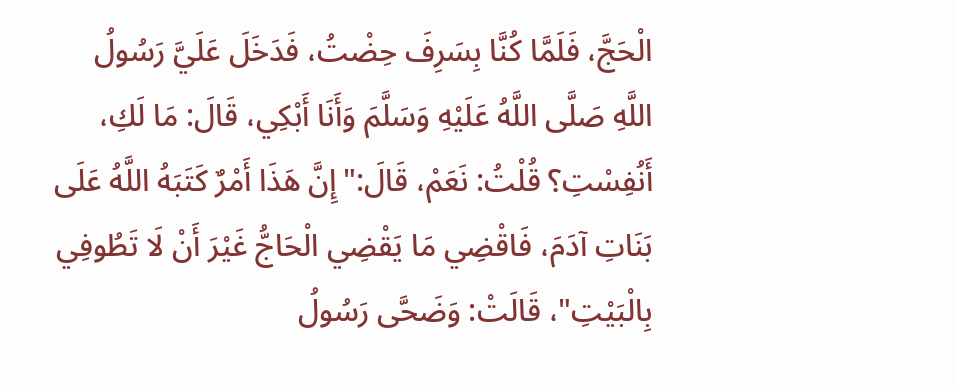الْحَجَّ، فَلَمَّا كُنَّا بِسَرِفَ حِضْتُ، فَدَخَلَ عَلَيَّ رَسُولُ اللَّهِ صَلَّى اللَّهُ عَلَيْهِ وَسَلَّمَ وَأَنَا أَبْكِي، قَالَ: مَا لَكِ، أَنُفِسْتِ؟ قُلْتُ: نَعَمْ، قَالَ:"إِنَّ هَذَا أَمْرٌ كَتَبَهُ اللَّهُ عَلَى بَنَاتِ آدَمَ، فَاقْضِي مَا يَقْضِي الْحَاجُّ غَيْرَ أَنْ لَا تَطُوفِي بِالْبَيْتِ"، قَالَتْ: وَضَحَّى رَسُولُ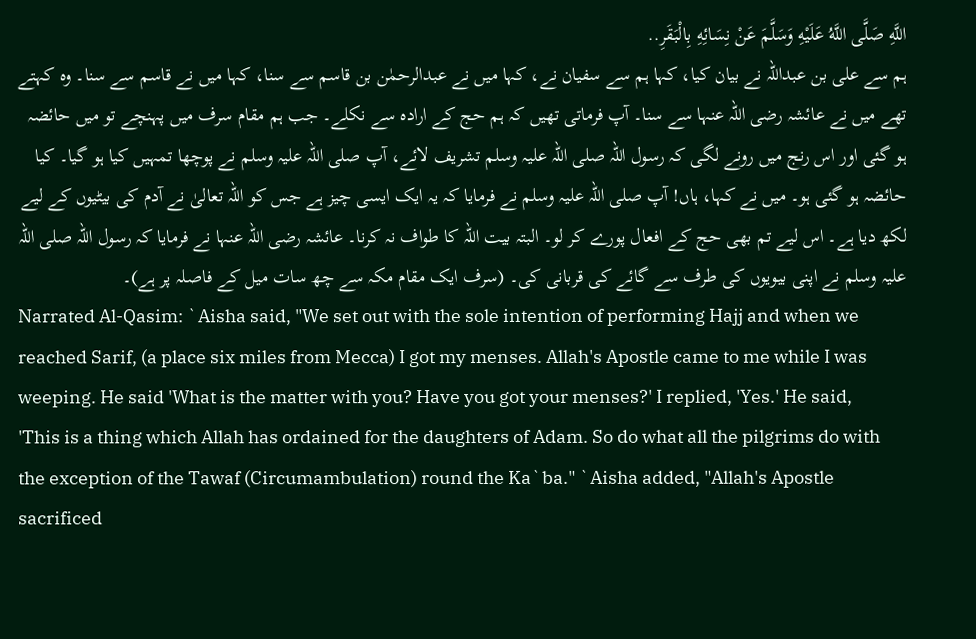اللَّهِ صَلَّى اللَّهُ عَلَيْهِ وَسَلَّمَ عَنْ نِسَائِهِ بِالْبَقَرِ..
ہم سے علی بن عبداللہ نے بیان کیا، کہا ہم سے سفیان نے، کہا میں نے عبدالرحمٰن بن قاسم سے سنا، کہا میں نے قاسم سے سنا۔ وہ کہتے تھے میں نے عائشہ رضی اللہ عنہا سے سنا۔ آپ فرماتی تھیں کہ ہم حج کے ارادہ سے نکلے۔ جب ہم مقام سرف میں پہنچے تو میں حائضہ ہو گئی اور اس رنج میں رونے لگی کہ رسول اللہ صلی اللہ علیہ وسلم تشریف لائے، آپ صلی اللہ علیہ وسلم نے پوچھا تمہیں کیا ہو گیا۔ کیا حائضہ ہو گئی ہو۔ میں نے کہا، ہاں! آپ صلی اللہ علیہ وسلم نے فرمایا کہ یہ ایک ایسی چیز ہے جس کو اللہ تعالیٰ نے آدم کی بیٹیوں کے لیے لکھ دیا ہے۔ اس لیے تم بھی حج کے افعال پورے کر لو۔ البتہ بیت اللہ کا طواف نہ کرنا۔ عائشہ رضی اللہ عنہا نے فرمایا کہ رسول اللہ صلی اللہ علیہ وسلم نے اپنی بیویوں کی طرف سے گائے کی قربانی کی۔ (سرف ایک مقام مکہ سے چھ سات میل کے فاصلہ پر ہے)۔
Narrated Al-Qasim: `Aisha said, "We set out with the sole intention of performing Hajj and when we reached Sarif, (a place six miles from Mecca) I got my menses. Allah's Apostle came to me while I was weeping. He said 'What is the matter with you? Have you got your menses?' I replied, 'Yes.' He said, 'This is a thing which Allah has ordained for the daughters of Adam. So do what all the pilgrims do with the exception of the Tawaf (Circumambulation) round the Ka`ba." `Aisha added, "Allah's Apostle sacrificed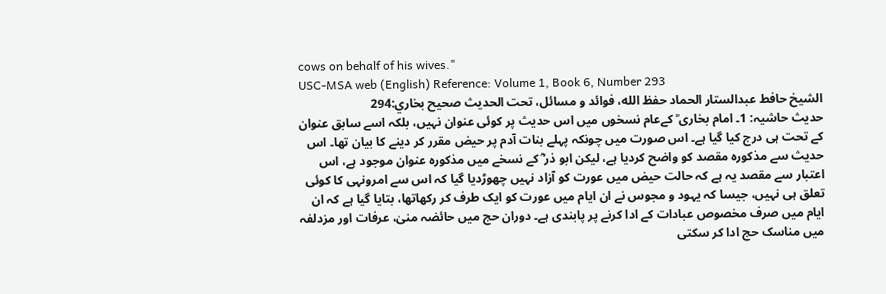cows on behalf of his wives."
USC-MSA web (English) Reference: Volume 1, Book 6, Number 293
الشيخ حافط عبدالستار الحماد حفظ الله، فوائد و مسائل، تحت الحديث صحيح بخاري:294
حدیث حاشیہ: 1۔ امام بخاری ؒ کےعام نسخوں میں اس حدیث پر کوئی عنوان نہیں، بلکہ اسے سابق عنوان کے تحت ہی درج کیا گیا ہے۔ اس صورت میں چونکہ پہلے بنات آدم پر حیض مقرر کر دینے کا بیان تھا۔ اس حدیث سے مذکورہ مقصد کو واضح کردیا ہے، لیکن ابو ذر ؓ کے نسخے میں مذکورہ عنوان موجود ہے، اس اعتبار سے مقصد یہ ہے کہ حالت حیض میں عورت کو آزاد نہیں چھوڑدیا گیا کہ اس سے امرونہی کا کوئی تعلق ہی نہیں، جیسا کہ یہود و مجوس نے ان ایام میں عورت کو ایک طرف کر رکھاتھا، بتایا گیا ہے کہ ان ایام میں صرف مخصوص عبادات کے ادا کرنے پر پابندی ہے۔ دوران حج میں حائضہ منیٰ، عرفات اور مزدلفہ میں مناسک حج ادا کر سکتی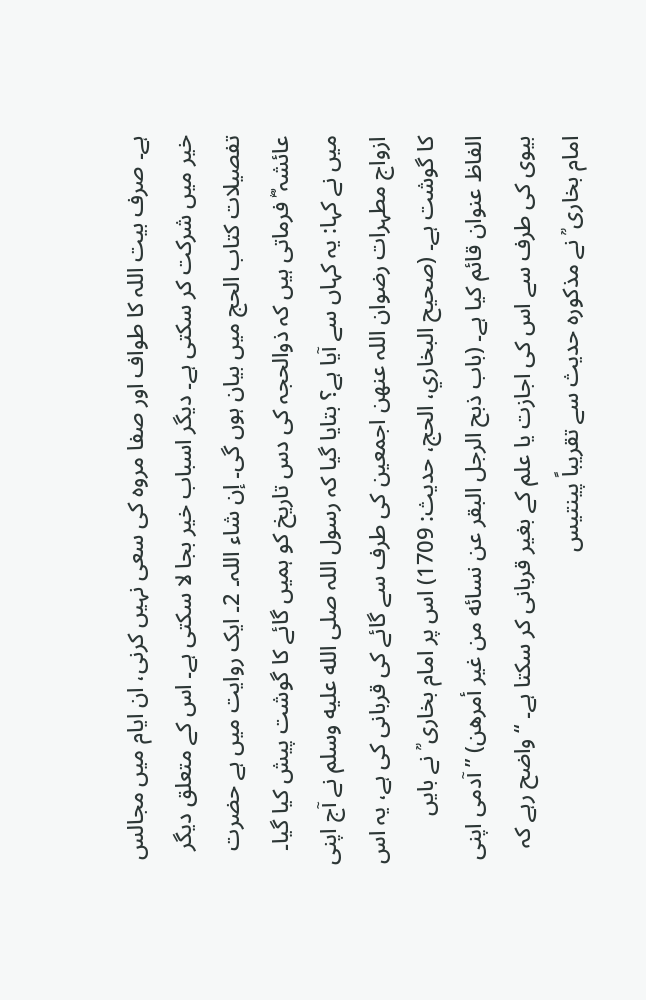ہے۔ صرف بیت اللہ کا طواف اور صفا مروہ کی سعی نہیں کرنی، ان ایام میں مجالس خیر میں شرکت کر سکتی ہے۔ دیگر اسباب خیر بجا لا سکتی ہے۔ اس کے متعلق دیگر تفصیلات کتاب الحج میں بیان ہوں گی۔ إن شاء اللہ۔ 2۔ ایک روایت میں ہے حضرت عائشہ ؓ فرماتی ہیں کہ ذوالحجہ کی دس تاریخ کو ہمیں گائے کا گوشت پیش کیا گیا۔ میں نے کہا: یہ کہاں سے آیا ہے؟ بتایا گیا کہ رسول اللہ صلى الله عليه وسلم نے آج اپنی ازواج مطہرات رضوان اللہ عنھن اجمعین کی طرف سے گائے کی قربانی کی ہے، یہ اس کا گوشت ہے۔ (صحیح البخاري، الحج، حدیث: 1709) اس پر امام بخاری ؒ نے بایں الفاظ عنوان قائم کیا ہے۔ (باب ذبح الرجل البقر عن نسائه من غير أمرهن) ”آدمی اپنی بیوی کی طرف سے اس کی اجازت یا علم کے بغیر قربانی کر سکتا ہے۔ “ واضح رہے کہ امام بخاری ؒ نے مذکورہ حدیث سے تقریباً پینتیس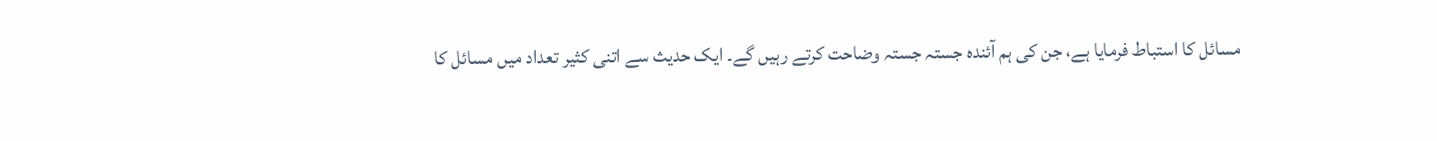مسائل کا استباط فرمایا ہے، جن کی ہم آئندہ جستہ جستہ وضاحت کرتے رہیں گے۔ ایک حدیث سے اتنی کثیر تعداد میں مسائل کا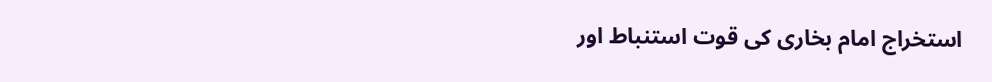استخراج امام بخاری کی قوت استنباط اور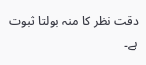دقت نظر کا منہ بولتا ثبوت ہے۔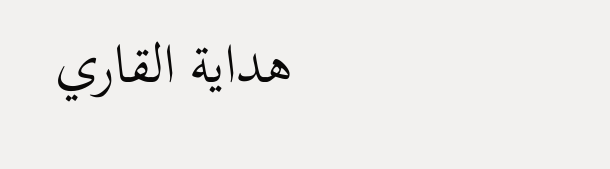هداية القاري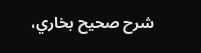شرح صحيح بخاري،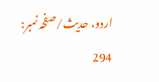اردو، حدیث/صفحہ نمبر: 294